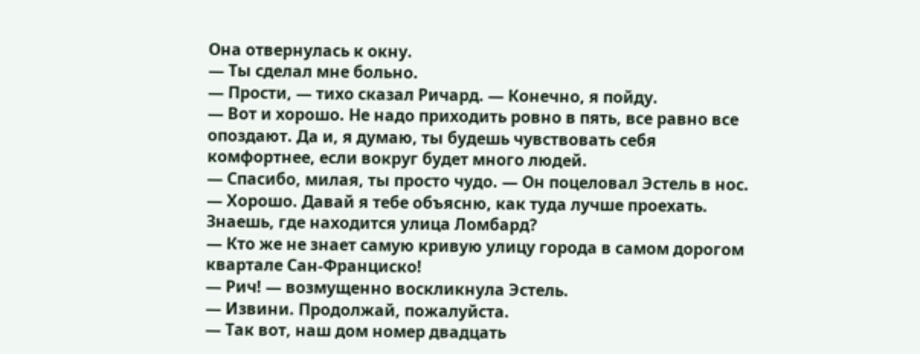Она отвернулась к окну.
— Ты сделал мне больно.
— Прости, — тихо сказал Ричард. — Конечно, я пойду.
— Вот и хорошо. Не надо приходить ровно в пять, все равно все опоздают. Да и, я думаю, ты будешь чувствовать себя комфортнее, если вокруг будет много людей.
— Спасибо, милая, ты просто чудо. — Он поцеловал Эстель в нос.
— Хорошо. Давай я тебе объясню, как туда лучше проехать. Знаешь, где находится улица Ломбард?
— Кто же не знает самую кривую улицу города в самом дорогом квартале Сан-Франциско!
— Рич! — возмущенно воскликнула Эстель.
— Извини. Продолжай, пожалуйста.
— Так вот, наш дом номер двадцать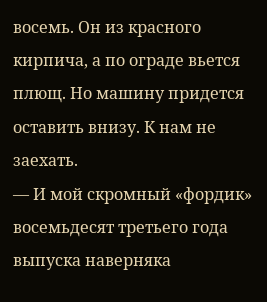восемь. Он из красного кирпича, а по ограде вьется плющ. Но машину придется оставить внизу. К нам не заехать.
— И мой скромный «фордик» восемьдесят третьего года выпуска наверняка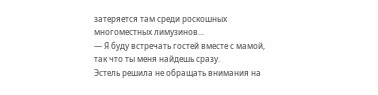затеряется там среди роскошных многоместных лимузинов...
— Я буду встречать гостей вместе с мамой, так что ты меня найдешь сразу.
Эстель решила не обращать внимания на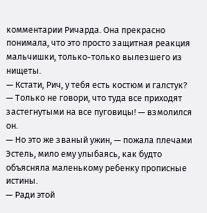комментарии Ричарда. Она прекрасно понимала, что это просто защитная реакция мальчишки, только-только вылезшего из нищеты.
— Кстати, Рич, у тебя есть костюм и галстук?
— Только не говори, что туда все приходят застегнутыми на все пуговицы! — взмолился он.
— Но это же званый ужин, — пожала плечами Эстель, мило ему улыбаясь, как будто объясняла маленькому ребенку прописные истины.
— Ради этой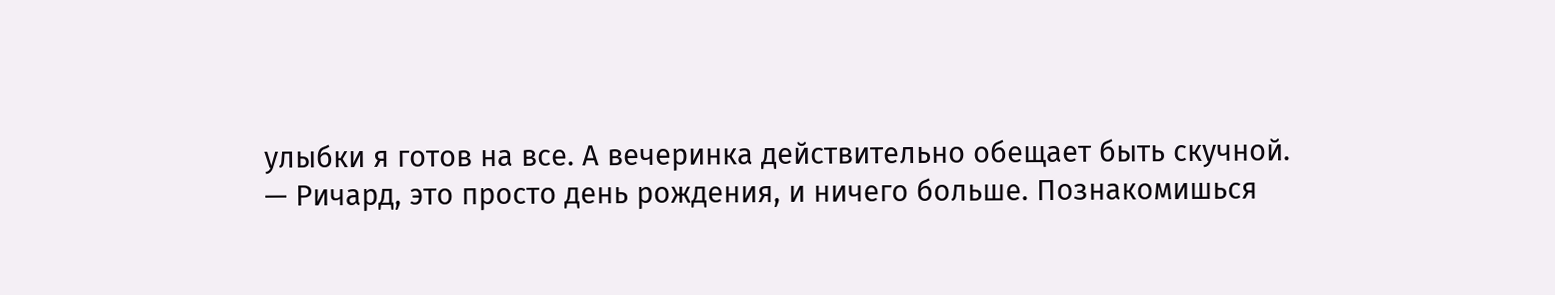улыбки я готов на все. А вечеринка действительно обещает быть скучной.
— Ричард, это просто день рождения, и ничего больше. Познакомишься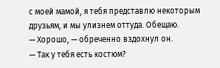с моей мамой, я тебя представлю некоторым друзьям, и мы улизнем оттуда. Обещаю.
— Хорошо, — обреченно вздохнул он.
— Так у тебя есть костюм?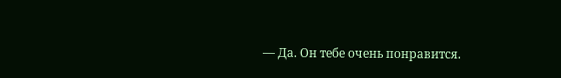— Да. Он тебе очень понравится.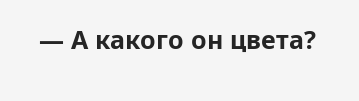— А какого он цвета?